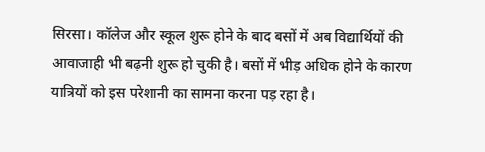सिरसा। कॉलेज और स्कूल शुरू होने के बाद बसों में अब विद्यार्थियों की आवाजाही भी बढ़नी शुरू हो चुकी है। बसों में भीड़ अधिक होने के कारण यात्रियों को इस परेशानी का सामना करना पड़ रहा है।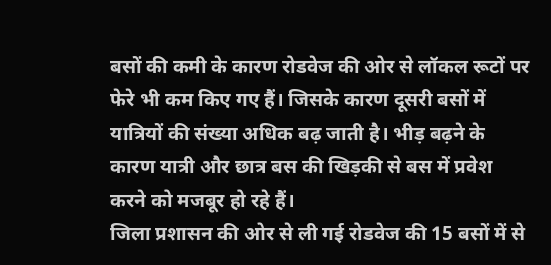बसों की कमी के कारण रोडवेज की ओर से लॉकल रूटों पर फेरे भी कम किए गए हैं। जिसके कारण दूसरी बसों में यात्रियों की संख्या अधिक बढ़ जाती है। भीड़ बढ़ने के कारण यात्री और छात्र बस की खिड़की से बस में प्रवेश करने को मजबूर हो रहे हैं।
जिला प्रशासन की ओर से ली गई रोडवेज की 15 बसों में से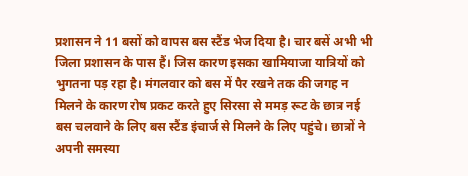प्रशासन ने 11 बसों को वापस बस स्टैंड भेज दिया है। चार बसें अभी भी जिला प्रशासन के पास हैं। जिस कारण इसका खामियाजा यात्रियों को भुगतना पड़ रहा है। मंगलवार को बस में पैर रखने तक की जगह न मिलने के कारण रोष प्रकट करते हुए सिरसा से ममड़ रूट के छात्र नई बस चलवाने के लिए बस स्टैंड इंचार्ज से मिलने के लिए पहुंचे। छात्रों ने अपनी समस्या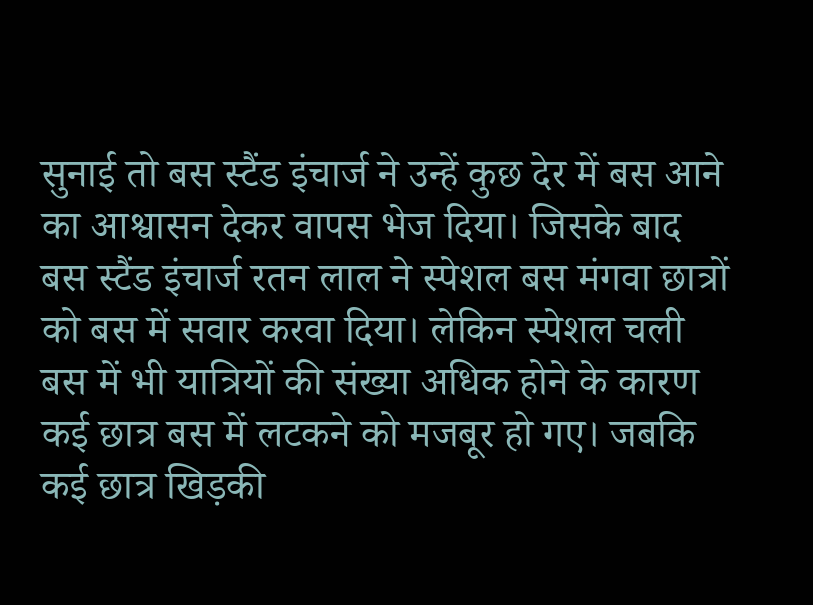सुनाई तो बस स्टैंड इंचार्ज ने उन्हें कुछ देर में बस आने का आश्वासन देकर वापस भेज दिया। जिसके बाद बस स्टैंड इंचार्ज रतन लाल ने स्पेशल बस मंगवा छात्रों को बस में सवार करवा दिया। लेकिन स्पेशल चली बस में भी यात्रियों की संख्या अधिक होने के कारण कई छात्र बस में लटकने को मजबूर हो गए। जबकि कई छात्र खिड़की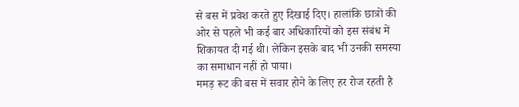से बस में प्रवेश करते हुए दिखाई दिए। हालांकि छात्रों की ओर से पहले भी कई बार अधिकारियों को इस संबंध में शिकायत दी गई थी। लेकिन इसके बाद भी उनकी समस्या का समाधान नहीं हो पाया।
ममड़ रूट की बस में सवार होने के लिए हर रोज रहती है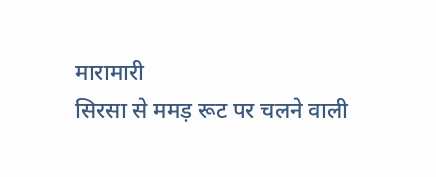मारामारी
सिरसा से ममड़ रूट पर चलने वाली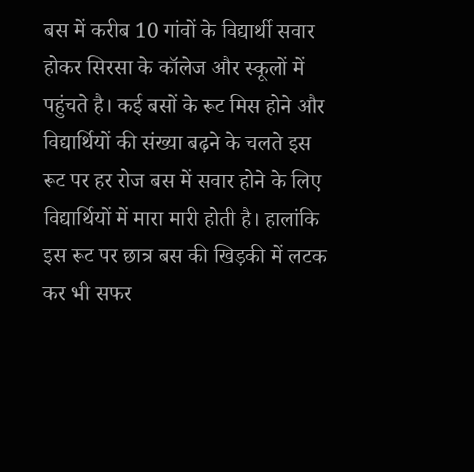बस में करीब 10 गांवों के विद्यार्थी सवार होकर सिरसा के कॉलेज और स्कूलों में पहुंचते है। कई बसों के रूट मिस होने और विद्यार्थियों की संख्या बढ़ने के चलते इस रूट पर हर रोज बस में सवार होने के लिए विद्यार्थियों में मारा मारी होती है। हालांकि इस रूट पर छात्र बस की खिड़की में लटक कर भी सफर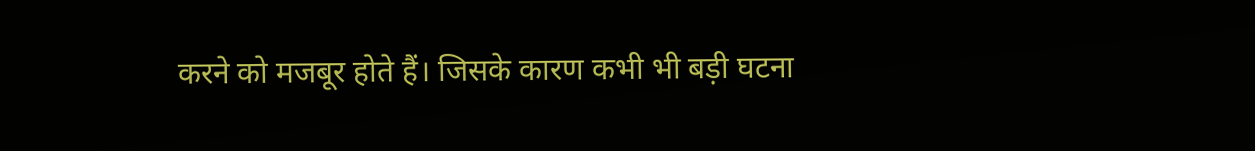करने को मजबूर होते हैं। जिसके कारण कभी भी बड़ी घटना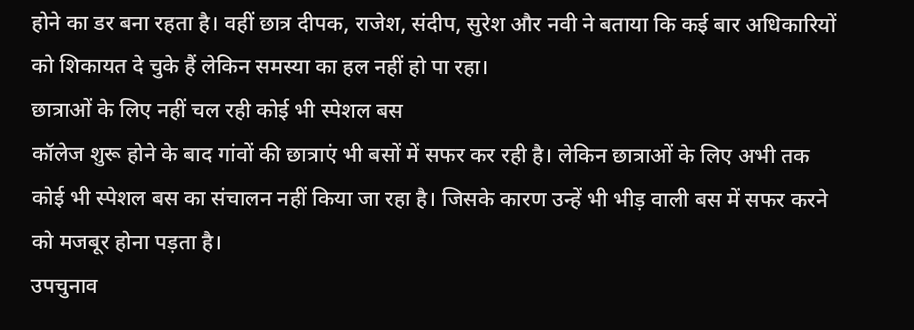होने का डर बना रहता है। वहीं छात्र दीपक, राजेश, संदीप, सुरेश और नवी ने बताया कि कई बार अधिकारियों को शिकायत दे चुके हैं लेकिन समस्या का हल नहीं हो पा रहा।
छात्राओं के लिए नहीं चल रही कोई भी स्पेशल बस
कॉलेज शुरू होने के बाद गांवों की छात्राएं भी बसों में सफर कर रही है। लेकिन छात्राओं के लिए अभी तक कोई भी स्पेशल बस का संचालन नहीं किया जा रहा है। जिसके कारण उन्हें भी भीड़ वाली बस में सफर करने को मजबूर होना पड़ता है।
उपचुनाव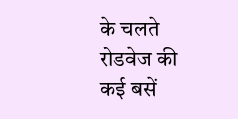के चलते रोडवेज की कई बसें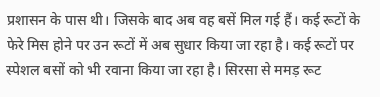प्रशासन के पास थी। जिसके बाद अब वह बसें मिल गई हैं। कई रूटों के फेरे मिस होने पर उन रूटों में अब सुधार किया जा रहा है। कई रूटों पर स्पेशल बसों को भी रवाना किया जा रहा है। सिरसा से ममड़ रूट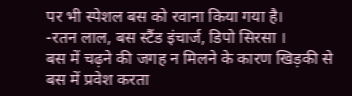पर भी स्पेशल बस को रवाना किया गया है।
-रतन लाल, बस स्टैंड इंचार्ज, डिपो सिरसा ।
बस में चढ़ने की जगह न मिलने के कारण खिड़की से बस में प्रवेश करता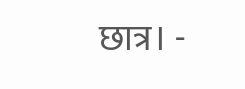छात्र। -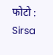फोटो : Sirsa